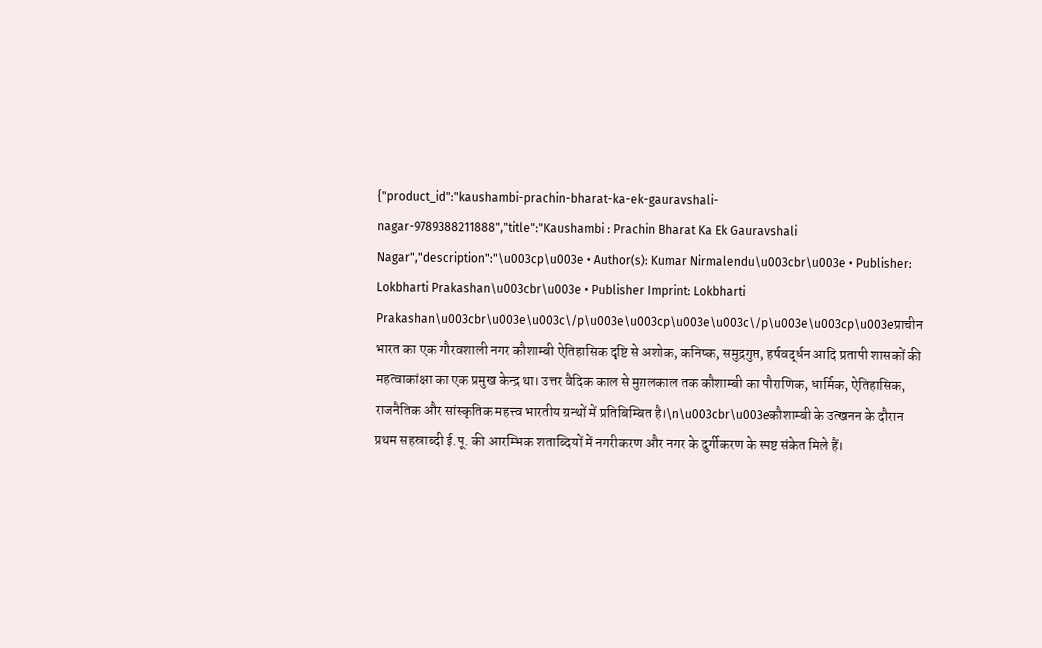{"product_id":"kaushambi-prachin-bharat-ka-ek-gauravshali-nagar-9789388211888","title":"Kaushambi : Prachin Bharat Ka Ek Gauravshali Nagar","description":"\u003cp\u003e • Author(s): Kumar Nirmalendu\u003cbr\u003e • Publisher: Lokbharti Prakashan\u003cbr\u003e • Publisher Imprint: Lokbharti Prakashan\u003cbr\u003e\u003c\/p\u003e\u003cp\u003e\u003c\/p\u003e\u003cp\u003eप्राचीन भारत का एक गौरवशाली नगर कौशाम्बी ऐतिहासिक दृष्टि से अशोक, कनिष्क, समुद्रगुप्त, हर्षवर्द्धन आदि प्रतापी शासकों की महत्वाकांक्षा का एक प्रमुख केन्द्र था। उत्तर वैदिक काल से मुग़लकाल तक कौशाम्बी का पौराणिक, धार्मिक, ऐतिहासिक, राजनैतिक और सांस्कृतिक महत्त्व भारतीय ग्रन्थों में प्रतिबिम्बित है।\n\u003cbr\u003eकौशाम्बी के उत्खनन के दौरान प्रथम सहस्राब्दी ई.पू. की आरम्भिक शताब्दियों में नगरीकरण और नगर के दुर्गीकरण के स्पष्ट संकेत मिले हैं।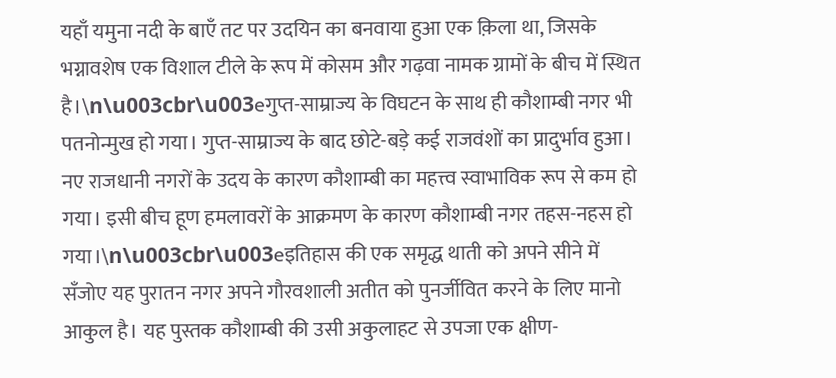यहाँ यमुना नदी के बाएँ तट पर उदयि‍न का बनवाया हुआ एक क़िला था, जिसके भग्नावशेष एक विशाल टीले के रूप में कोसम और गढ़वा नामक ग्रामों के बीच में स्थित है।\n\u003cbr\u003eगुप्त-साम्राज्य के विघटन के साथ ही कौशाम्बी नगर भी पतनोन्मुख हो गया। गुप्त-साम्राज्य के बाद छोटे-बड़े कई राजवंशों का प्रादुर्भाव हुआ। नए राजधानी नगरों के उदय के कारण कौशाम्बी का महत्त्व स्वाभाविक रूप से कम हो गया। इसी बीच हूण हमलावरों के आक्रमण के कारण कौशाम्बी नगर तहस-नहस हो गया।\n\u003cbr\u003eइतिहास की एक समृद्ध थाती को अपने सीने में सँजोए यह पुरातन नगर अपने गौरवशाली अतीत को पुनर्जीवित करने के लिए मानो आकुल है। यह पुस्तक कौशाम्बी की उसी अकुलाहट से उपजा एक क्षीण-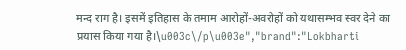मन्द राग है। इसमें इतिहास के तमाम आरोहों-अवरोहों को यथासम्भव स्वर देने का प्रयास किया गया है।\u003c\/p\u003e","brand":"Lokbharti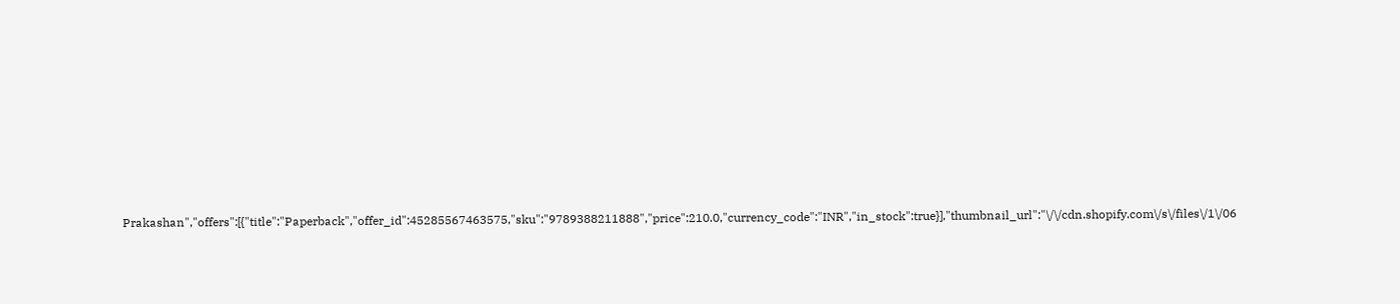Prakashan","offers":[{"title":"Paperback","offer_id":45285567463575,"sku":"9789388211888","price":210.0,"currency_code":"INR","in_stock":true}],"thumbnail_url":"\/\/cdn.shopify.com\/s\/files\/1\/06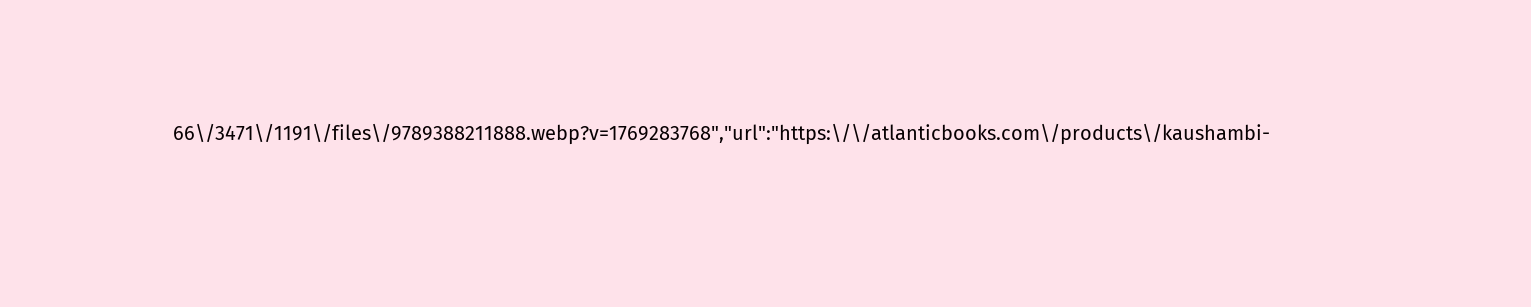66\/3471\/1191\/files\/9789388211888.webp?v=1769283768","url":"https:\/\/atlanticbooks.com\/products\/kaushambi-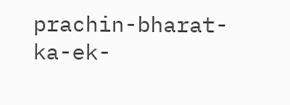prachin-bharat-ka-ek-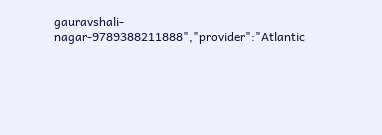gauravshali-nagar-9789388211888","provider":"Atlantic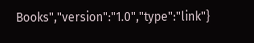Books","version":"1.0","type":"link"}